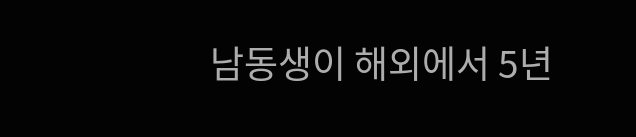남동생이 해외에서 5년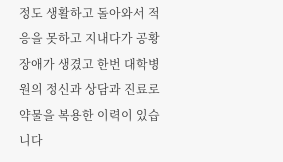정도 생활하고 돌아와서 적응을 못하고 지내다가 공황장애가 생겼고 한번 대학병원의 정신과 상담과 진료로 약물을 복용한 이력이 있습니다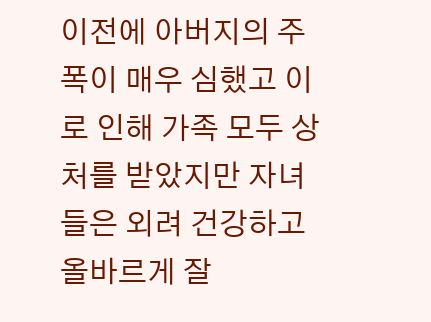이전에 아버지의 주폭이 매우 심했고 이로 인해 가족 모두 상처를 받았지만 자녀들은 외려 건강하고 올바르게 잘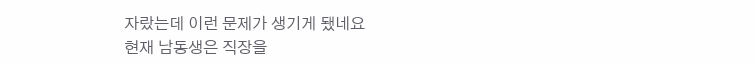자랐는데 이런 문제가 생기게 됐네요
현재 남동생은 직장을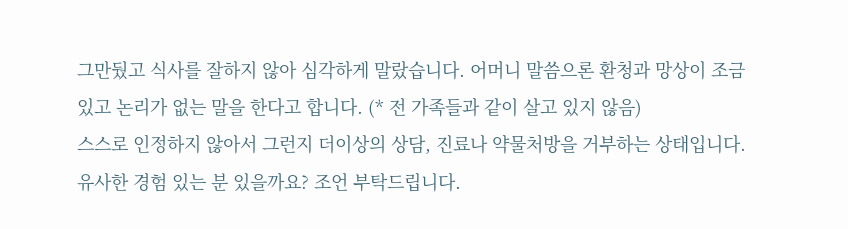그만뒀고 식사를 잘하지 않아 심각하게 말랐습니다. 어머니 말씀으론 환청과 망상이 조금 있고 논리가 없는 말을 한다고 합니다. (* 전 가족들과 같이 살고 있지 않음)
스스로 인정하지 않아서 그런지 더이상의 상담, 진료나 약물처방을 거부하는 상태입니다.
유사한 경험 있는 분 있을까요? 조언 부탁드립니다.